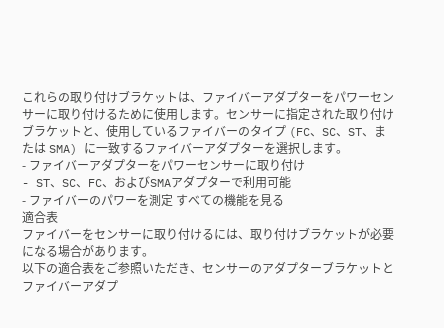これらの取り付けブラケットは、ファイバーアダプターをパワーセンサーに取り付けるために使用します。センサーに指定された取り付けブラケットと、使用しているファイバーのタイプ (FC、SC、ST、または SMA) に一致するファイバーアダプターを選択します。
- ファイバーアダプターをパワーセンサーに取り付け
- ST、SC、FC、およびSMAアダプターで利用可能
- ファイバーのパワーを測定 すべての機能を見る
適合表
ファイバーをセンサーに取り付けるには、取り付けブラケットが必要になる場合があります。
以下の適合表をご参照いただき、センサーのアダプターブラケットとファイバーアダプ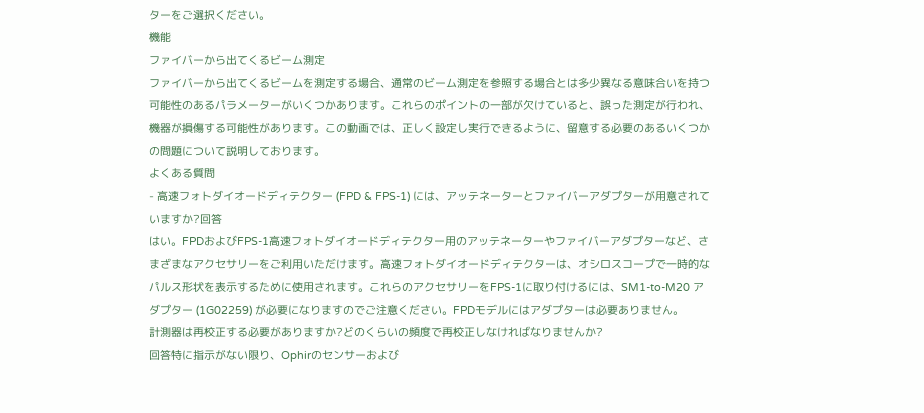ターをご選択ください。
機能
ファイバーから出てくるビーム測定
ファイバーから出てくるビームを測定する場合、通常のビーム測定を参照する場合とは多少異なる意味合いを持つ可能性のあるパラメーターがいくつかあります。これらのポイントの一部が欠けていると、誤った測定が行われ、機器が損傷する可能性があります。この動画では、正しく設定し実行できるように、留意する必要のあるいくつかの問題について説明しております。
よくある質問
- 高速フォトダイオードディテクター (FPD & FPS-1) には、アッテネーターとファイバーアダプターが用意されていますか?回答
はい。FPDおよびFPS-1高速フォトダイオードディテクター用のアッテネーターやファイバーアダプターなど、さまざまなアクセサリーをご利用いただけます。高速フォトダイオードディテクターは、オシロスコープで一時的なパルス形状を表示するために使用されます。これらのアクセサリーをFPS-1に取り付けるには、SM1-to-M20 アダプター (1G02259) が必要になりますのでご注意ください。FPDモデルにはアダプターは必要ありません。
計測器は再校正する必要がありますか?どのくらいの頻度で再校正しなければなりませんか?
回答特に指示がない限り、Ophirのセンサーおよび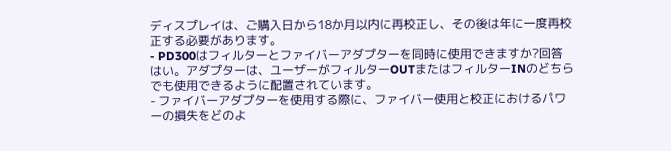ディスプレイは、ご購入日から18か月以内に再校正し、その後は年に一度再校正する必要があります。
- PD300はフィルターとファイバーアダプターを同時に使用できますか?回答
はい。アダプターは、ユーザーがフィルターOUTまたはフィルターINのどちらでも使用できるように配置されています。
- ファイバーアダプターを使用する際に、ファイバー使用と校正におけるパワーの損失をどのよ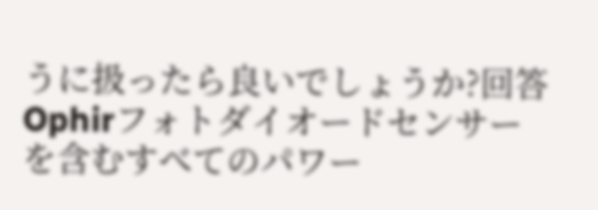うに扱ったら良いでしょうか?回答
Ophirフォトダイオードセンサーを含むすべてのパワー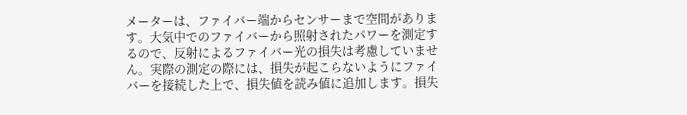メーターは、ファイバー端からセンサーまで空間があります。大気中でのファイバーから照射されたパワーを測定するので、反射によるファイバー光の損失は考慮していません。実際の測定の際には、損失が起こらないようにファイバーを接続した上で、損失値を読み値に追加します。損失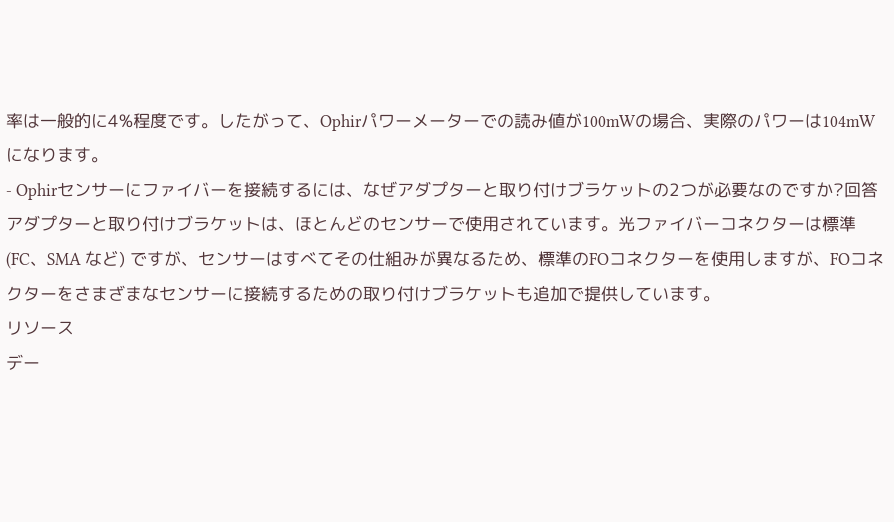率は一般的に4%程度です。したがって、Ophirパワーメーターでの読み値が100mWの場合、実際のパワーは104mWになります。
- Ophirセンサーにファイバーを接続するには、なぜアダプターと取り付けブラケットの2つが必要なのですか?回答
アダプターと取り付けブラケットは、ほとんどのセンサーで使用されています。光ファイバーコネクターは標準 (FC、SMA など) ですが、センサーはすべてその仕組みが異なるため、標準のFOコネクターを使用しますが、FOコネクターをさまざまなセンサーに接続するための取り付けブラケットも追加で提供しています。
リソース
デー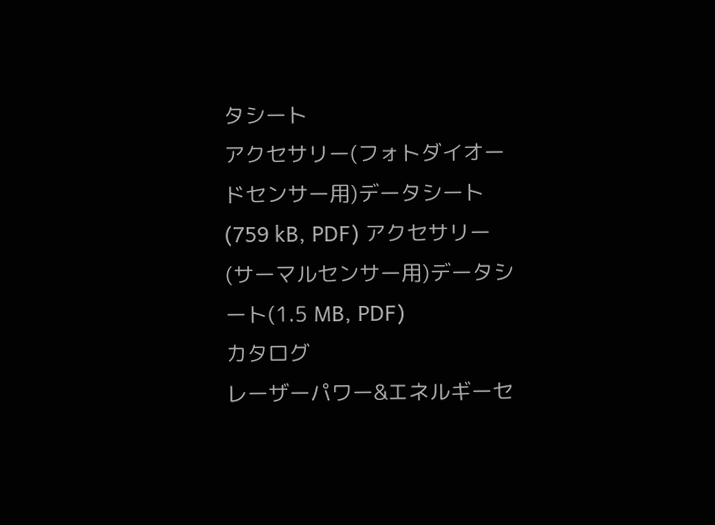タシート
アクセサリー(フォトダイオードセンサー用)データシート(759 kB, PDF) アクセサリー(サーマルセンサー用)データシート(1.5 MB, PDF)
カタログ
レーザーパワー&エネルギーセ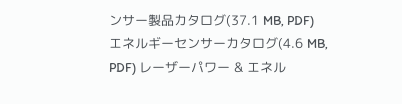ンサー製品カタログ(37.1 MB, PDF) エネルギーセンサーカタログ(4.6 MB, PDF) レーザーパワー & エネル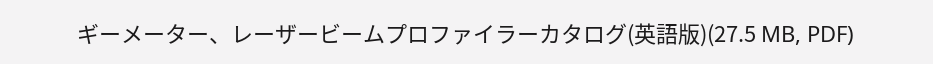ギーメーター、レーザービームプロファイラーカタログ(英語版)(27.5 MB, PDF)